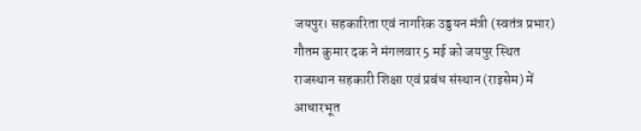जयपुर। सहकारिता एवं नागरिक उड्डयन मंत्री (स्वतंत्र प्रभार) गौतम कुमार दक ने मंगलवार 5 मई को जयपुर स्थित राजस्थान सहकारी शिक्षा एवं प्रबंध संस्थान (राइसेम) में आधारभूत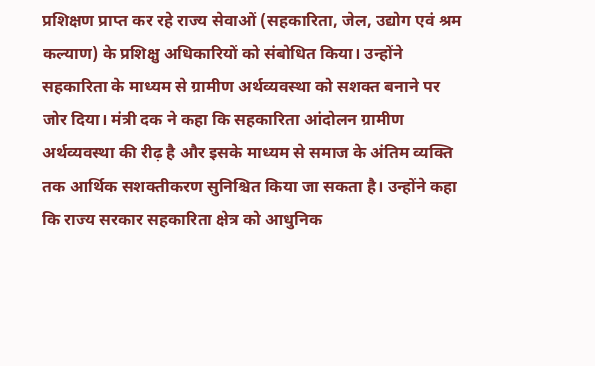प्रशिक्षण प्राप्त कर रहे राज्य सेवाओं (सहकारिता, जेल, उद्योग एवं श्रम कल्याण) के प्रशिक्षु अधिकारियों को संबोधित किया। उन्होंने सहकारिता के माध्यम से ग्रामीण अर्थव्यवस्था को सशक्त बनाने पर जोर दिया। मंत्री दक ने कहा कि सहकारिता आंदोलन ग्रामीण अर्थव्यवस्था की रीढ़ है और इसके माध्यम से समाज के अंतिम व्यक्ति तक आर्थिक सशक्तीकरण सुनिश्चित किया जा सकता है। उन्होंने कहा कि राज्य सरकार सहकारिता क्षेत्र को आधुनिक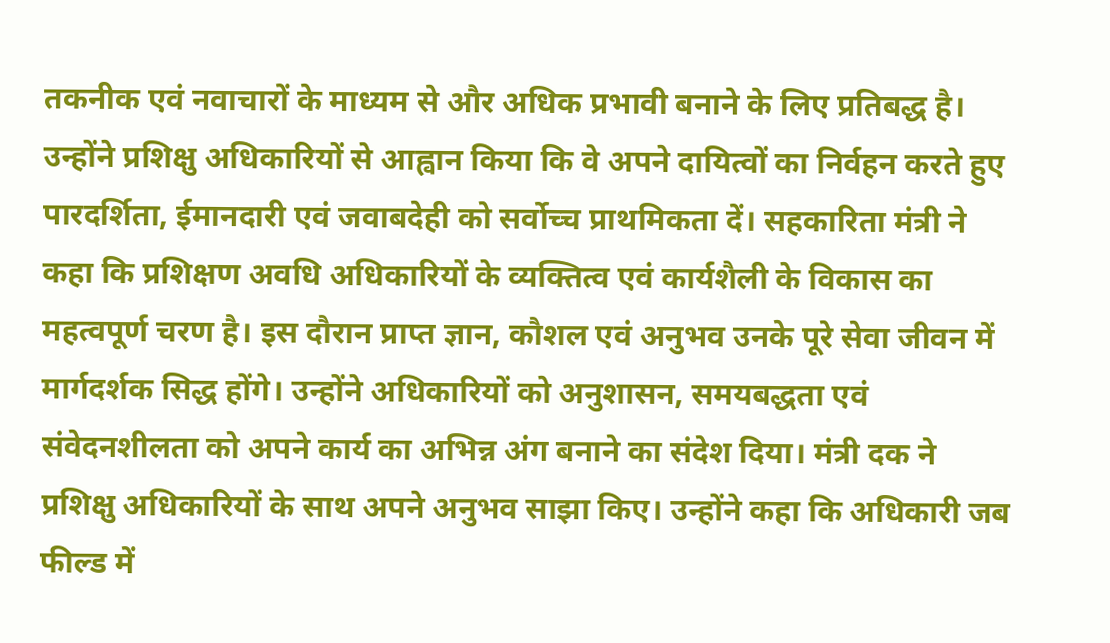तकनीक एवं नवाचारों के माध्यम से और अधिक प्रभावी बनाने के लिए प्रतिबद्ध है। उन्होंने प्रशिक्षु अधिकारियों से आह्वान किया कि वे अपने दायित्वों का निर्वहन करते हुए पारदर्शिता, ईमानदारी एवं जवाबदेही को सर्वोच्च प्राथमिकता दें। सहकारिता मंत्री ने कहा कि प्रशिक्षण अवधि अधिकारियों के व्यक्तित्व एवं कार्यशैली के विकास का महत्वपूर्ण चरण है। इस दौरान प्राप्त ज्ञान, कौशल एवं अनुभव उनके पूरे सेवा जीवन में मार्गदर्शक सिद्ध होंगे। उन्होंने अधिकारियों को अनुशासन, समयबद्धता एवं संवेदनशीलता को अपने कार्य का अभिन्न अंग बनाने का संदेश दिया। मंत्री दक ने प्रशिक्षु अधिकारियों के साथ अपने अनुभव साझा किए। उन्होंने कहा कि अधिकारी जब फील्ड में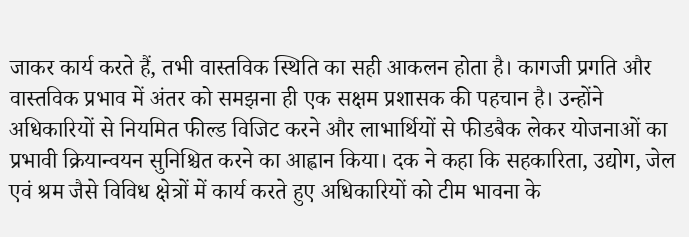जाकर कार्य करते हैं, तभी वास्तविक स्थिति का सही आकलन होता है। कागजी प्रगति और वास्तविक प्रभाव में अंतर को समझना ही एक सक्षम प्रशासक की पहचान है। उन्होंने अधिकारियों से नियमित फील्ड विजिट करने और लाभार्थियों से फीडबैक लेकर योजनाओं का प्रभावी क्रियान्वयन सुनिश्चित करने का आह्वान किया। दक ने कहा कि सहकारिता, उद्योग, जेल एवं श्रम जैसे विविध क्षेत्रों में कार्य करते हुए अधिकारियों को टीम भावना के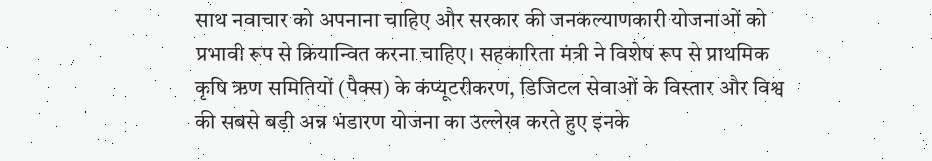साथ नवाचार को अपनाना चाहिए और सरकार की जनकल्याणकारी योजनाओं को प्रभावी रूप से क्रियान्वित करना चाहिए। सहकारिता मंत्री ने विशेष रूप से प्राथमिक कृषि ऋण समितियों (पैक्स) के कंप्यूटरीकरण, डिजिटल सेवाओं के विस्तार और विश्व की सबसे बड़ी अन्न भंडारण योजना का उल्लेख करते हुए इनके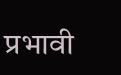प्रभावी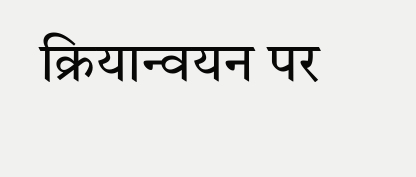क्रियान्वयन पर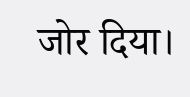जोर दिया।